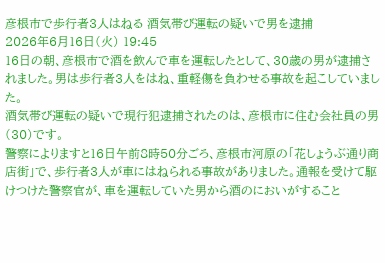彦根市で歩行者3人はねる 酒気帯び運転の疑いで男を逮捕
2026年6月16日(火) 19:45
16日の朝、彦根市で酒を飲んで車を運転したとして、30歳の男が逮捕されました。男は歩行者3人をはね、重軽傷を負わせる事故を起こしていました。
酒気帯び運転の疑いで現行犯逮捕されたのは、彦根市に住む会社員の男(30)です。
警察によりますと16日午前8時50分ごろ、彦根市河原の「花しょうぶ通り商店街」で、歩行者3人が車にはねられる事故がありました。通報を受けて駆けつけた警察官が、車を運転していた男から酒のにおいがすること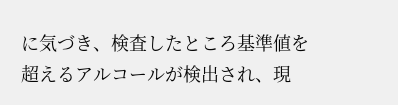に気づき、検査したところ基準値を超えるアルコールが検出され、現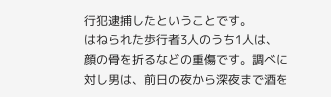行犯逮捕したということです。
はねられた歩行者3人のうち1人は、顔の骨を折るなどの重傷です。調べに対し男は、前日の夜から深夜まで酒を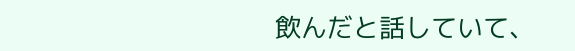飲んだと話していて、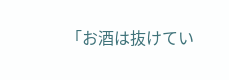「お酒は抜けてい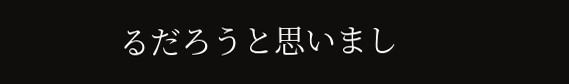るだろうと思いまし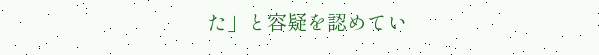た」と容疑を認めてい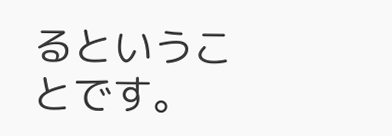るということです。